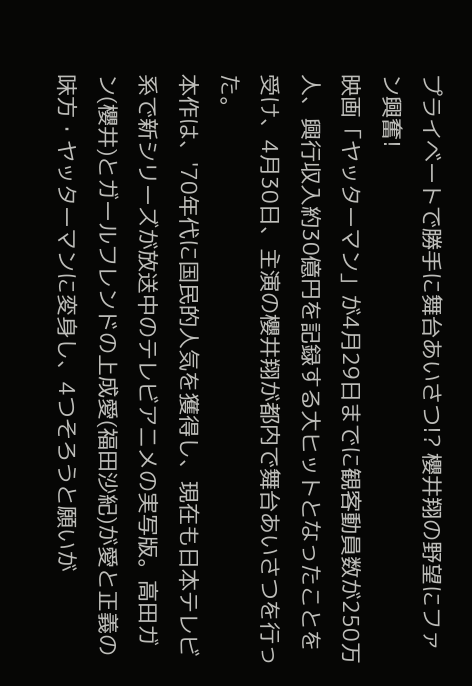プライベートで勝手に舞台あいさつ!? 櫻井翔の野望にファン興奮!
映画「ヤッターマン」が4月29日までに観客動員数が250万人、興行収入約30億円を記録する大ヒットとなったことを受け、4月30日、主演の櫻井翔が都内で舞台あいさつを行った。
本作は、'70年代に国民的人気を獲得し、現在も日本テレビ系で新シリーズが放送中のテレビアニメの実写版。高田ガン(櫻井)とガールフレンドの上成愛(福田沙紀)が愛と正義の味方・ヤッターマンに変身し、4つそろうと願いが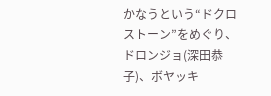かなうという“ドクロストーン”をめぐり、ドロンジョ(深田恭子)、ボヤッキ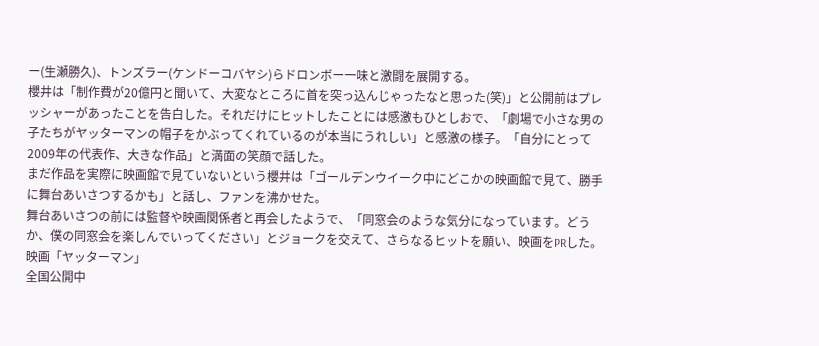ー(生瀬勝久)、トンズラー(ケンドーコバヤシ)らドロンボー一味と激闘を展開する。
櫻井は「制作費が20億円と聞いて、大変なところに首を突っ込んじゃったなと思った(笑)」と公開前はプレッシャーがあったことを告白した。それだけにヒットしたことには感激もひとしおで、「劇場で小さな男の子たちがヤッターマンの帽子をかぶってくれているのが本当にうれしい」と感激の様子。「自分にとって2009年の代表作、大きな作品」と満面の笑顔で話した。
まだ作品を実際に映画館で見ていないという櫻井は「ゴールデンウイーク中にどこかの映画館で見て、勝手に舞台あいさつするかも」と話し、ファンを沸かせた。
舞台あいさつの前には監督や映画関係者と再会したようで、「同窓会のような気分になっています。どうか、僕の同窓会を楽しんでいってください」とジョークを交えて、さらなるヒットを願い、映画をPRした。
映画「ヤッターマン」
全国公開中